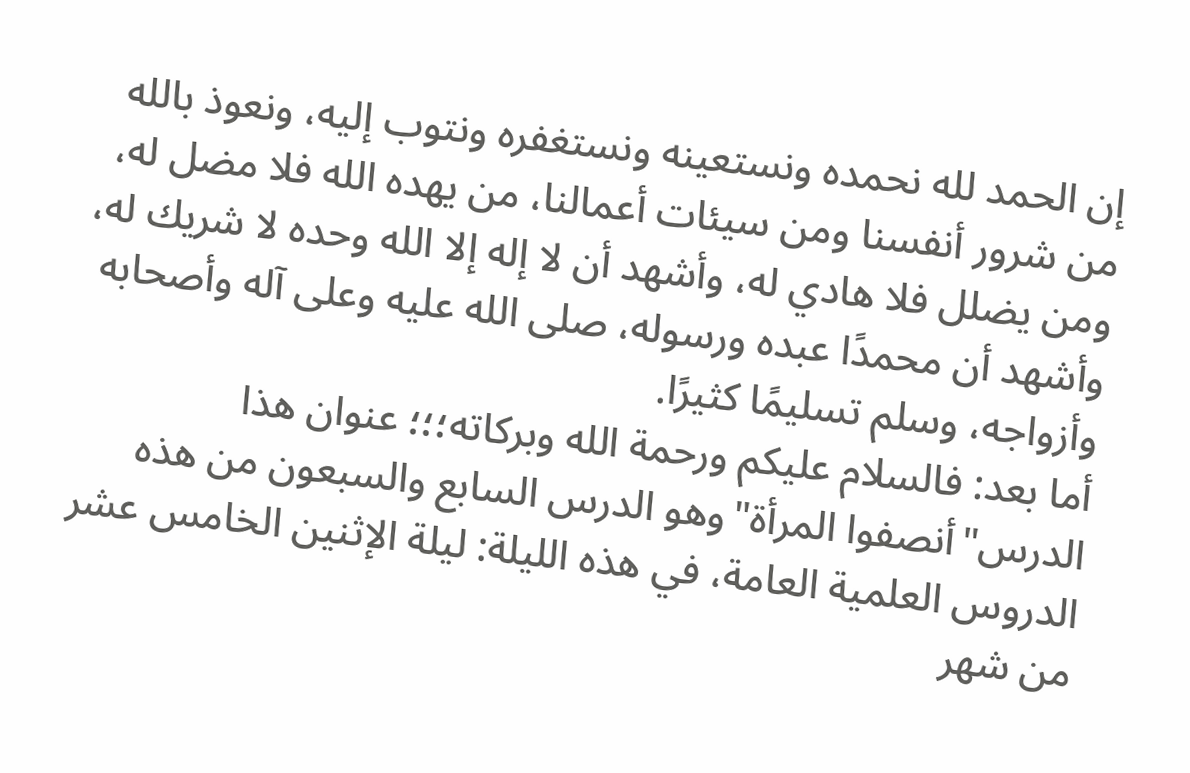إن الحمد لله نحمده ونستعينه ونستغفره ونتوب إليه، ونعوذ بالله من شرور أنفسنا ومن سيئات أعمالنا، من يهده الله فلا مضل له، ومن يضلل فلا هادي له، وأشهد أن لا إله إلا الله وحده لا شريك له، وأشهد أن محمدًا عبده ورسوله، صلى الله عليه وعلى آله وأصحابه وأزواجه، وسلم تسليمًا كثيرًا.
أما بعد: فالسلام عليكم ورحمة الله وبركاته؛؛؛ عنوان هذا الدرس"أنصفوا المرأة"وهو الدرس السابع والسبعون من هذه الدروس العلمية العامة، في هذه الليلة: ليلة الإثنين الخامس عشر من شهر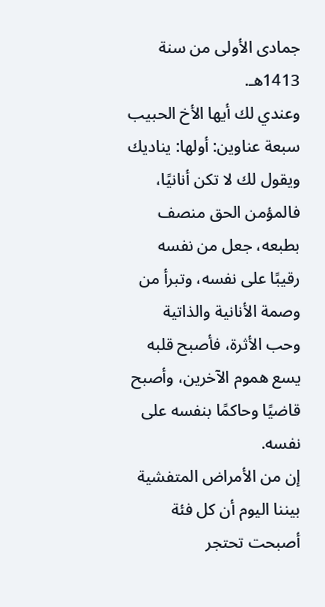جمادى الأولى من سنة 1413هـ.
وعندي لك أيها الأخ الحبيب سبعة عناوين: أولها: يناديك ويقول لك لا تكن أنانيًا، فالمؤمن الحق منصف بطبعه، جعل من نفسه رقيبًا على نفسه، وتبرأ من وصمة الأنانية والذاتية وحب الأثرة، فأصبح قلبه يسع هموم الآخرين، وأصبح قاضيًا وحاكمًا بنفسه على نفسه.
إن من الأمراض المتفشية بيننا اليوم أن كل فئة أصبحت تحتجر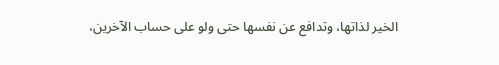الخير لذاتها، وتدافع عن نفسها حتى ولو على حساب الآخرين،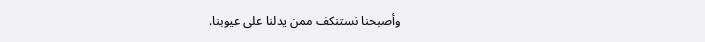وأصبحنا نستنكف ممن يدلنا على عيوبنا.